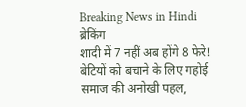Breaking News in Hindi
ब्रेकिंग
शादी में 7 नहीं अब होंगे 8 फेरे! बेटियों को बचाने के लिए गहोई समाज की अनोखी पहल,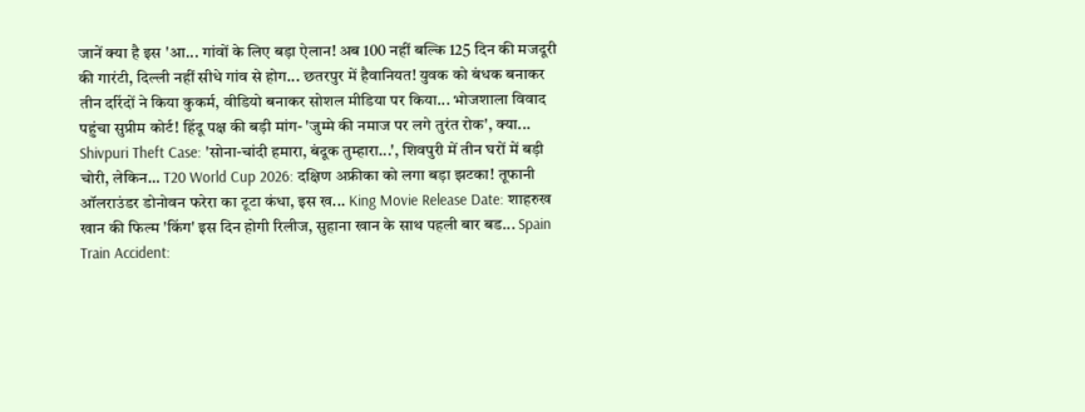जानें क्या है इस 'आ... गांवों के लिए बड़ा ऐलान! अब 100 नहीं बल्कि 125 दिन की मजदूरी की गारंटी, दिल्ली नहीं सीधे गांव से होग... छतरपुर में हैवानियत! युवक को बंधक बनाकर तीन दरिंदों ने किया कुकर्म, वीडियो बनाकर सोशल मीडिया पर किया... भोजशाला विवाद पहुंचा सुप्रीम कोर्ट! हिंदू पक्ष की बड़ी मांग- 'जुम्मे की नमाज पर लगे तुरंत रोक', क्या... Shivpuri Theft Case: 'सोना-चांदी हमारा, बंदूक तुम्हारा...', शिवपुरी में तीन घरों में बड़ी चोरी, लेकिन... T20 World Cup 2026: दक्षिण अफ्रीका को लगा बड़ा झटका! तूफानी ऑलराउंडर डोनोवन फरेरा का टूटा कंधा, इस ख... King Movie Release Date: शाहरुख खान की फिल्म 'किंग' इस दिन होगी रिलीज, सुहाना खान के साथ पहली बार बड... Spain Train Accident: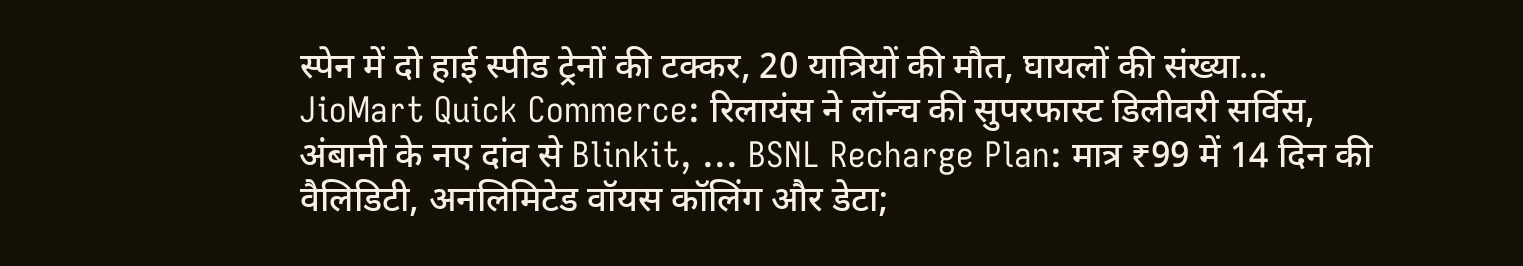स्पेन में दो हाई स्पीड ट्रेनों की टक्कर, 20 यात्रियों की मौत, घायलों की संख्या... JioMart Quick Commerce: रिलायंस ने लॉन्च की सुपरफास्ट डिलीवरी सर्विस, अंबानी के नए दांव से Blinkit, ... BSNL Recharge Plan: मात्र ₹99 में 14 दिन की वैलिडिटी, अनलिमिटेड वॉयस कॉलिंग और डेटा;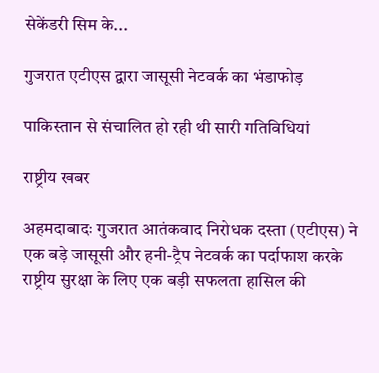सेकेंडरी सिम के...

गुजरात एटीएस द्वारा जासूसी नेटवर्क का भंडाफोड़

पाकिस्तान से संचालित हो रही थी सारी गतिविधियां

राष्ट्रीय खबर

अहमदाबादः गुजरात आतंकवाद निरोधक दस्ता (एटीएस) ने एक बड़े जासूसी और हनी-ट्रैप नेटवर्क का पर्दाफाश करके राष्ट्रीय सुरक्षा के लिए एक बड़ी सफलता हासिल की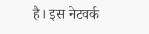है। इस नेटवर्क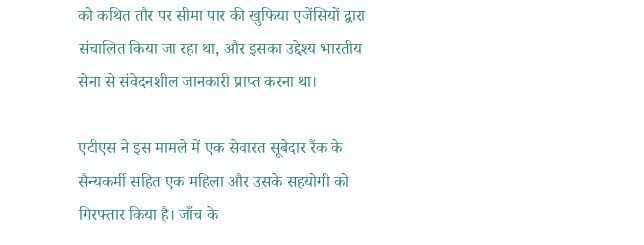को कथित तौर पर सीमा पार की खुफिया एजेंसियों द्वारा संचालित किया जा रहा था, और इसका उद्देश्य भारतीय सेना से संवेदनशील जानकारी प्राप्त करना था।

एटीएस ने इस मामले में एक सेवारत सूबेदार रैंक के सैन्यकर्मी सहित एक महिला और उसके सहयोगी को गिरफ्तार किया है। जाँच के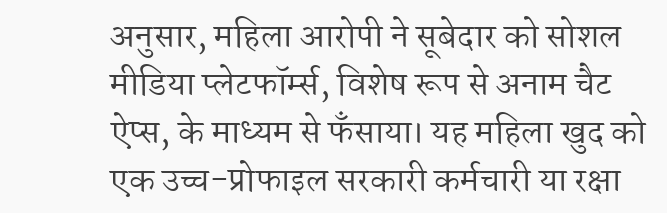अनुसार, महिला आरोपी ने सूबेदार को सोशल मीडिया प्लेटफॉर्म्स, विशेष रूप से अनाम चैट ऐप्स, के माध्यम से फँसाया। यह महिला खुद को एक उच्च-प्रोफाइल सरकारी कर्मचारी या रक्षा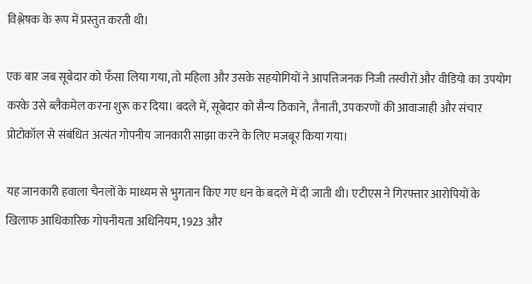विश्लेषक के रूप में प्रस्तुत करती थी।

एक बार जब सूबेदार को फँसा लिया गया, तो महिला और उसके सहयोगियों ने आपत्तिजनक निजी तस्वीरों और वीडियो का उपयोग करके उसे ब्लैकमेल करना शुरू कर दिया। बदले में, सूबेदार को सैन्य ठिकाने, तैनाती, उपकरणों की आवाजाही और संचार प्रोटोकॉल से संबंधित अत्यंत गोपनीय जानकारी साझा करने के लिए मजबूर किया गया।

यह जानकारी हवाला चैनलों के माध्यम से भुगतान किए गए धन के बदले में दी जाती थी। एटीएस ने गिरफ्तार आरोपियों के खिलाफ आधिकारिक गोपनीयता अधिनियम, 1923 और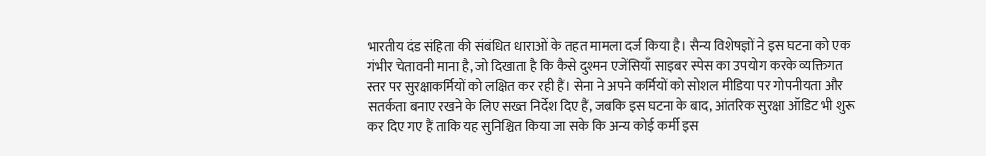भारतीय दंड संहिता की संबंधित धाराओं के तहत मामला दर्ज किया है। सैन्य विशेषज्ञों ने इस घटना को एक गंभीर चेतावनी माना है, जो दिखाता है कि कैसे दुश्मन एजेंसियाँ साइबर स्पेस का उपयोग करके व्यक्तिगत स्तर पर सुरक्षाकर्मियों को लक्षित कर रही हैं। सेना ने अपने कर्मियों को सोशल मीडिया पर गोपनीयता और सतर्कता बनाए रखने के लिए सख्त निर्देश दिए हैं, जबकि इस घटना के बाद, आंतरिक सुरक्षा ऑडिट भी शुरू कर दिए गए हैं ताकि यह सुनिश्चित किया जा सके कि अन्य कोई कर्मी इस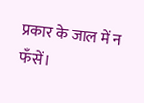प्रकार के जाल में न फँसें।